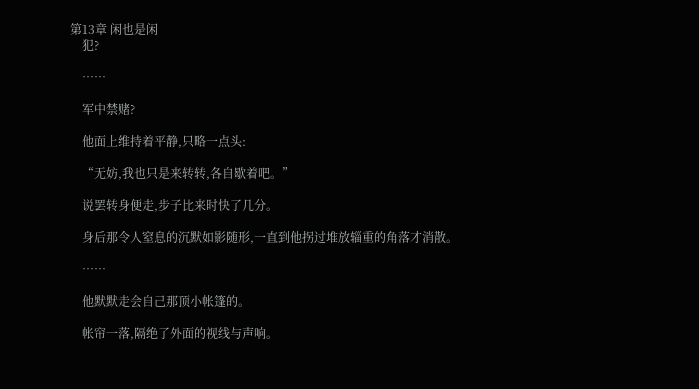第13章 闲也是闲
    犯?

    ……

    军中禁赌?

    他面上维持着平静,只略一点头:

    “无妨,我也只是来转转,各自歇着吧。”

    说罢转身便走,步子比来时快了几分。

    身后那令人窒息的沉默如影随形,一直到他拐过堆放辎重的角落才消散。

    ……

    他默默走会自己那顶小帐篷的。

    帐帘一落,隔绝了外面的视线与声响。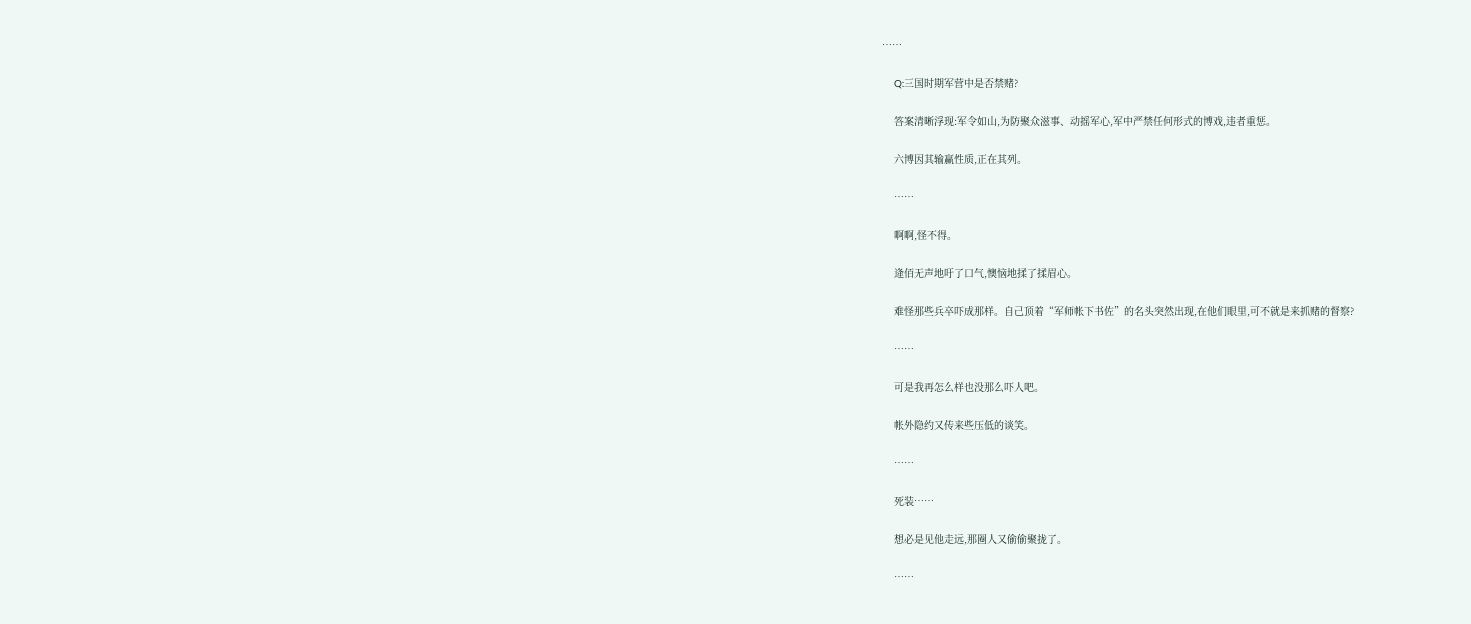……

    Q:三国时期军营中是否禁赌?

    答案清晰浮现:军令如山,为防聚众滋事、动摇军心,军中严禁任何形式的博戏,违者重惩。

    六博因其输赢性质,正在其列。

    ……

    啊啊,怪不得。

    逄佰无声地吁了口气,懊恼地揉了揉眉心。

    难怪那些兵卒吓成那样。自己顶着“军师帐下书佐”的名头突然出现,在他们眼里,可不就是来抓赌的督察?

    ……

    可是我再怎么样也没那么吓人吧。

    帐外隐约又传来些压低的谈笑。

    ……

    死装……

    想必是见他走远,那圈人又偷偷聚拢了。

    ……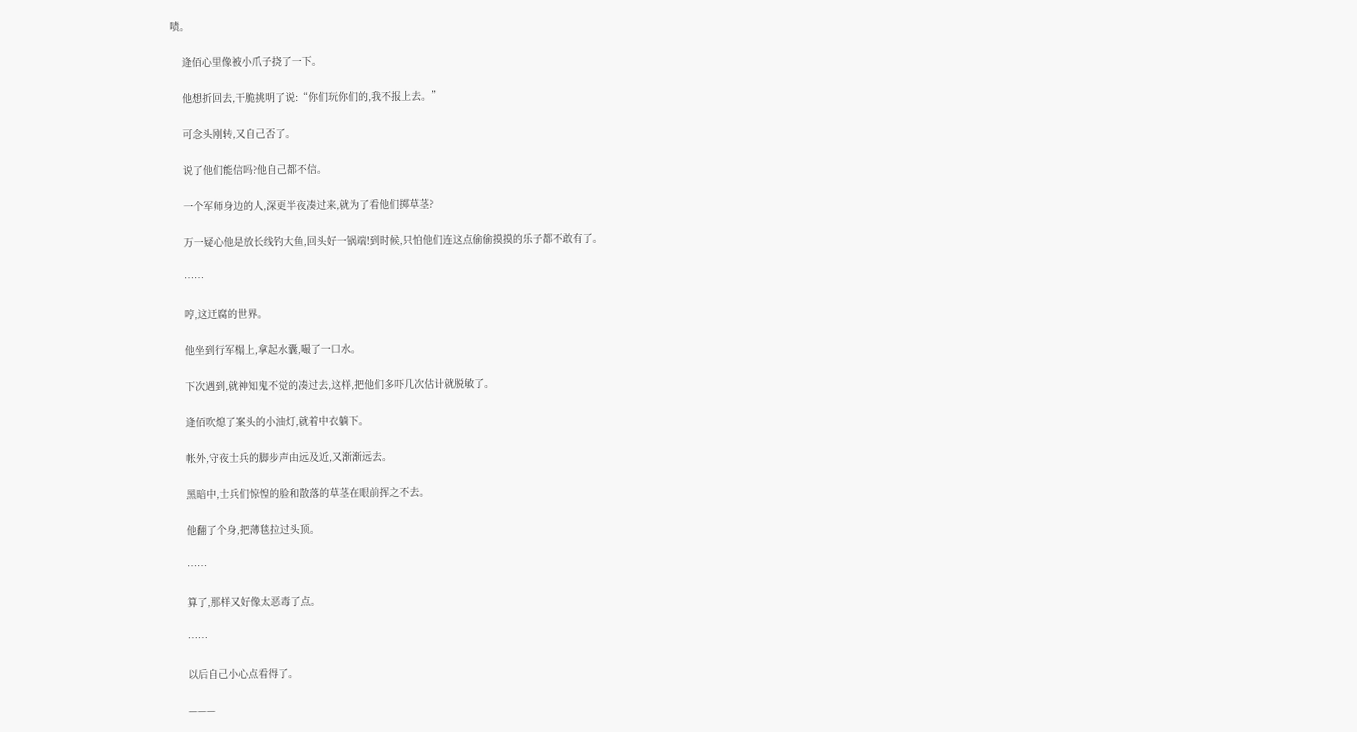啧。

    逄佰心里像被小爪子挠了一下。

    他想折回去,干脆挑明了说:“你们玩你们的,我不报上去。”

    可念头刚转,又自己否了。

    说了他们能信吗?他自己都不信。

    一个军师身边的人,深更半夜凑过来,就为了看他们掷草茎?

    万一疑心他是放长线钓大鱼,回头好一锅端!到时候,只怕他们连这点偷偷摸摸的乐子都不敢有了。

    ……

    哼,这迂腐的世界。

    他坐到行军榻上,拿起水囊,嘬了一口水。

    下次遇到,就神知鬼不觉的凑过去,这样,把他们多吓几次估计就脱敏了。

    逄佰吹熄了案头的小油灯,就着中衣躺下。

    帐外,守夜士兵的脚步声由远及近,又渐渐远去。

    黑暗中,士兵们惊惶的脸和散落的草茎在眼前挥之不去。

    他翻了个身,把薄毯拉过头顶。

    ……

    算了,那样又好像太恶毒了点。

    ……

    以后自己小心点看得了。

    ———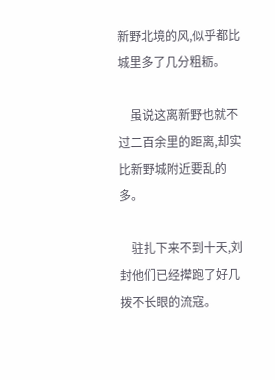新野北境的风,似乎都比城里多了几分粗粝。

    虽说这离新野也就不过二百余里的距离,却实比新野城附近要乱的多。

    驻扎下来不到十天,刘封他们已经撵跑了好几拨不长眼的流寇。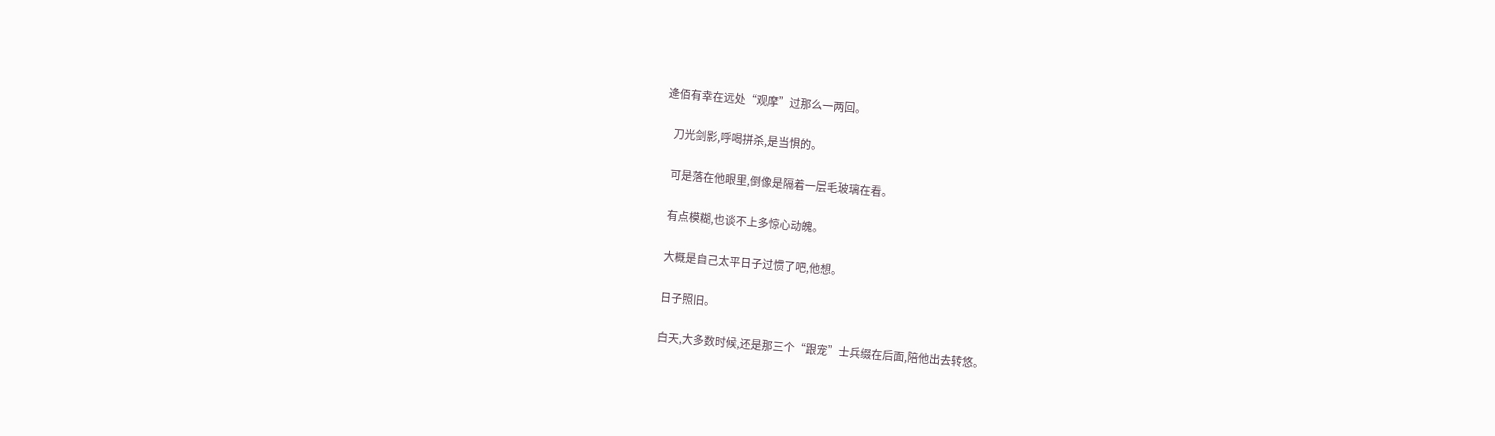逄佰有幸在远处“观摩”过那么一两回。

    刀光剑影,呼喝拼杀,是当惧的。

    可是落在他眼里,倒像是隔着一层毛玻璃在看。

    有点模糊,也谈不上多惊心动魄。

    大概是自己太平日子过惯了吧,他想。

    日子照旧。

    白天,大多数时候,还是那三个“跟宠”士兵缀在后面,陪他出去转悠。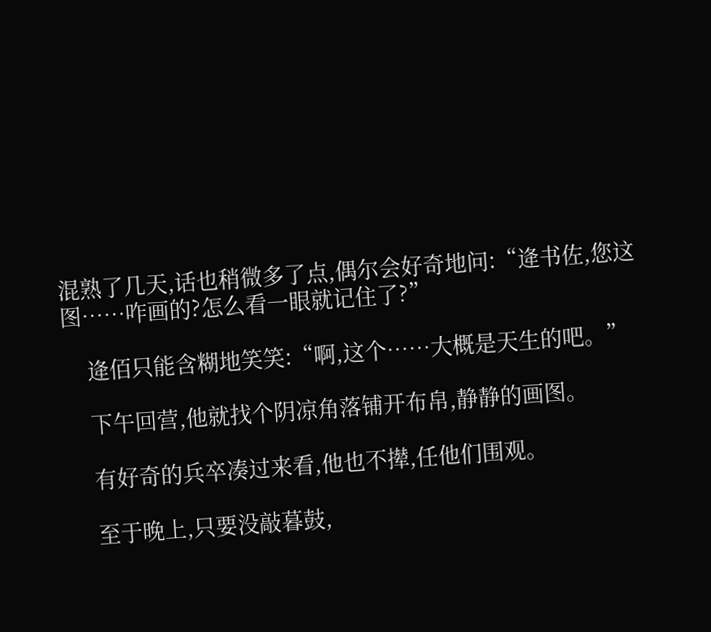混熟了几天,话也稍微多了点,偶尔会好奇地问:“逄书佐,您这图……咋画的?怎么看一眼就记住了?”

    逄佰只能含糊地笑笑:“啊,这个……大概是天生的吧。”

    下午回营,他就找个阴凉角落铺开布帛,静静的画图。

    有好奇的兵卒凑过来看,他也不撵,任他们围观。

    至于晚上,只要没敲暮鼓,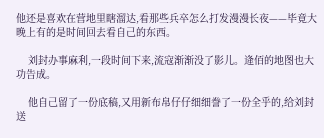他还是喜欢在营地里瞎溜达,看那些兵卒怎么打发漫漫长夜——毕竟大晚上有的是时间回去看自己的东西。

    刘封办事麻利,一段时间下来,流寇渐渐没了影儿。逄佰的地图也大功告成。

    他自己留了一份底稿,又用新布帛仔仔细细誊了一份全乎的,给刘封送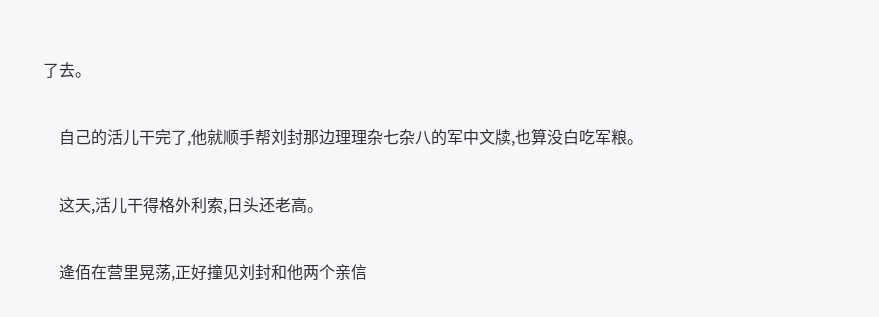了去。

    自己的活儿干完了,他就顺手帮刘封那边理理杂七杂八的军中文牍,也算没白吃军粮。

    这天,活儿干得格外利索,日头还老高。

    逄佰在营里晃荡,正好撞见刘封和他两个亲信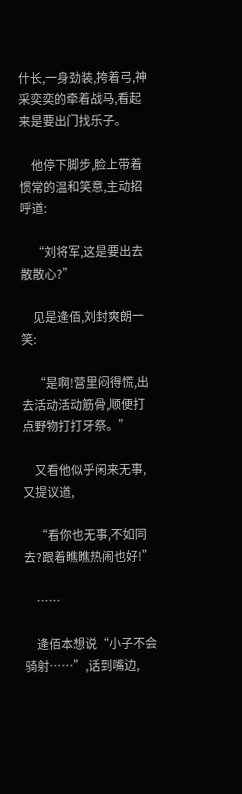什长,一身劲装,挎着弓,神采奕奕的牵着战马,看起来是要出门找乐子。

    他停下脚步,脸上带着惯常的温和笑意,主动招呼道:

    “刘将军,这是要出去散散心?”

    见是逄佰,刘封爽朗一笑:

    “是啊!营里闷得慌,出去活动活动筋骨,顺便打点野物打打牙祭。”

    又看他似乎闲来无事,又提议道,

    “看你也无事,不如同去?跟着瞧瞧热闹也好!”

    ……

    逄佰本想说“小子不会骑射……”,话到嘴边,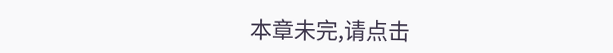本章未完,请点击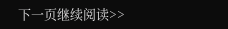下一页继续阅读>>